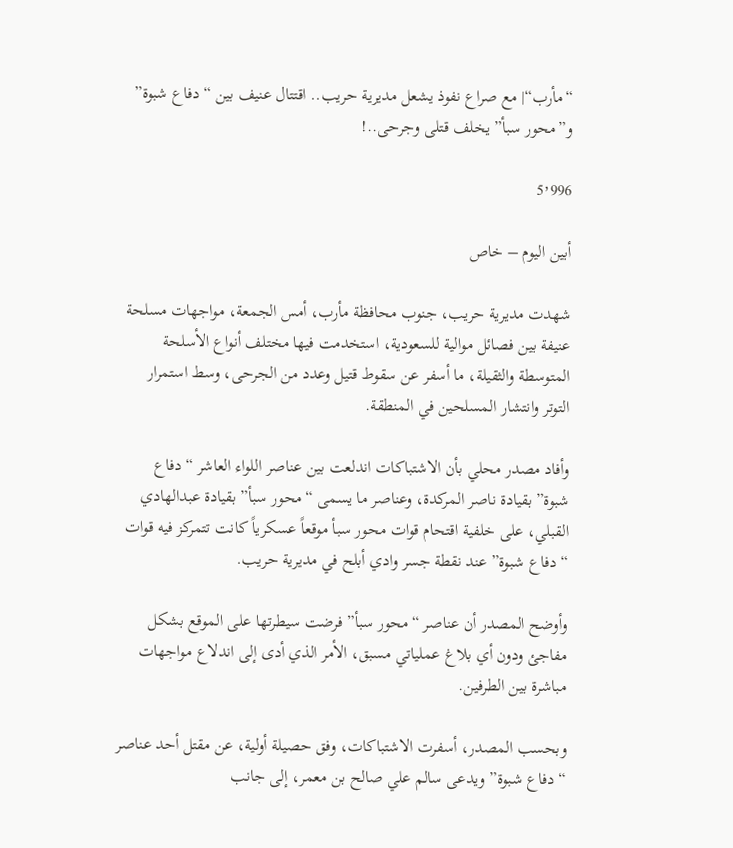“مأرب“| مع صراع نفوذ يشعل مديرية حريب.. اقتتال عنيف بين “دفاع شبوة” و”محور سبأ” يخلف قتلى وجرحى..!

5٬996

أبين اليوم – خاص

شهدت مديرية حريب، جنوب محافظة مأرب، أمس الجمعة، مواجهات مسلحة عنيفة بين فصائل موالية للسعودية، استخدمت فيها مختلف أنواع الأسلحة المتوسطة والثقيلة، ما أسفر عن سقوط قتيل وعدد من الجرحى، وسط استمرار التوتر وانتشار المسلحين في المنطقة.

وأفاد مصدر محلي بأن الاشتباكات اندلعت بين عناصر اللواء العاشر “دفاع شبوة” بقيادة ناصر المركدة، وعناصر ما يسمى “محور سبأ” بقيادة عبدالهادي القبلي، على خلفية اقتحام قوات محور سبأ موقعاً عسكرياً كانت تتمركز فيه قوات “دفاع شبوة” عند نقطة جسر وادي أبلح في مديرية حريب.

وأوضح المصدر أن عناصر “محور سبأ” فرضت سيطرتها على الموقع بشكل مفاجئ ودون أي بلاغ عملياتي مسبق، الأمر الذي أدى إلى اندلاع مواجهات مباشرة بين الطرفين.

وبحسب المصدر، أسفرت الاشتباكات، وفق حصيلة أولية، عن مقتل أحد عناصر “دفاع شبوة” ويدعى سالم علي صالح بن معمر، إلى جانب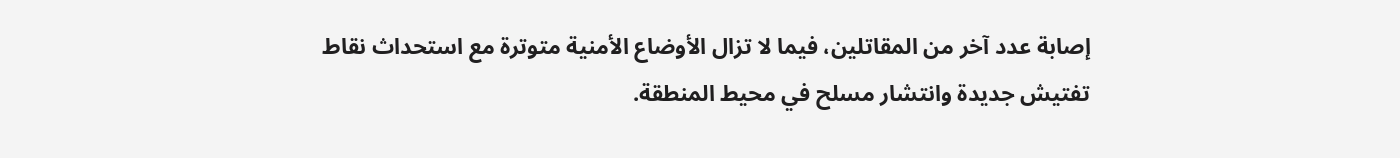إصابة عدد آخر من المقاتلين، فيما لا تزال الأوضاع الأمنية متوترة مع استحداث نقاط تفتيش جديدة وانتشار مسلح في محيط المنطقة.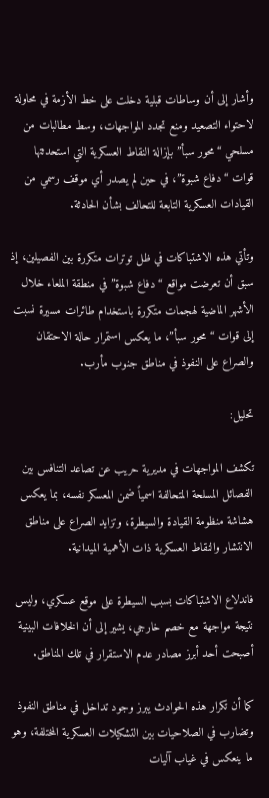وأشار إلى أن وساطات قبلية دخلت على خط الأزمة في محاولة لاحتواء التصعيد ومنع تجدد المواجهات، وسط مطالبات من مسلحي “محور سبأ” بإزالة النقاط العسكرية التي استحدثتها قوات “دفاع شبوة”، في حين لم يصدر أي موقف رسمي من القيادات العسكرية التابعة للتحالف بشأن الحادثة.

وتأتي هذه الاشتباكات في ظل توترات متكررة بين الفصيلين، إذ سبق أن تعرضت مواقع “دفاع شبوة” في منطقة الملعاء خلال الأشهر الماضية لهجمات متكررة باستخدام طائرات مسيرة نسبت إلى قوات “محور سبأ”، ما يعكس استمرار حالة الاحتقان والصراع على النفوذ في مناطق جنوب مأرب.

تحليل:

تكشف المواجهات في مديرية حريب عن تصاعد التنافس بين الفصائل المسلحة المتحالفة اسمياً ضمن المعسكر نفسه، بما يعكس هشاشة منظومة القيادة والسيطرة، وتزايد الصراع على مناطق الانتشار والنقاط العسكرية ذات الأهمية الميدانية.

فاندلاع الاشتباكات بسبب السيطرة على موقع عسكري، وليس نتيجة مواجهة مع خصم خارجي، يشير إلى أن الخلافات البينية أصبحت أحد أبرز مصادر عدم الاستقرار في تلك المناطق.

كما أن تكرار هذه الحوادث يبرز وجود تداخل في مناطق النفوذ وتضارب في الصلاحيات بين التشكيلات العسكرية المختلفة، وهو ما ينعكس في غياب آليات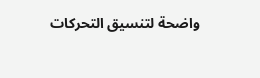واضحة لتنسيق التحركات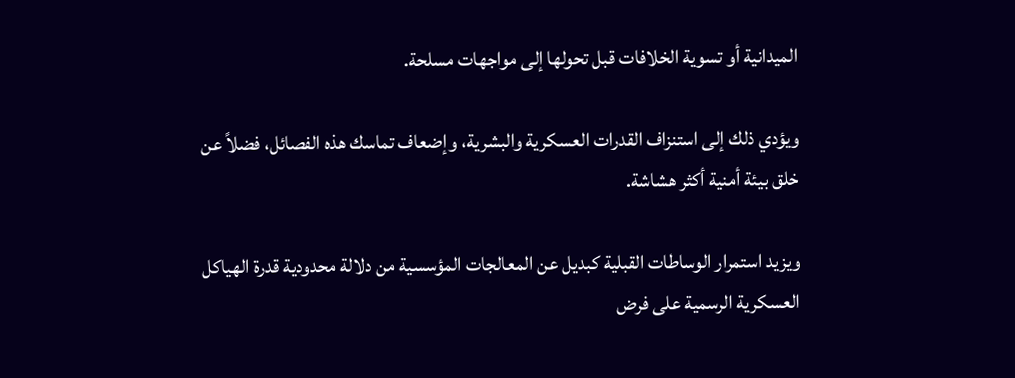الميدانية أو تسوية الخلافات قبل تحولها إلى مواجهات مسلحة.

ويؤدي ذلك إلى استنزاف القدرات العسكرية والبشرية، وإضعاف تماسك هذه الفصائل، فضلاً عن خلق بيئة أمنية أكثر هشاشة.

ويزيد استمرار الوساطات القبلية كبديل عن المعالجات المؤسسية من دلالة محدودية قدرة الهياكل العسكرية الرسمية على فرض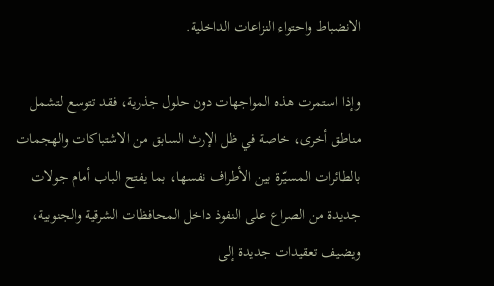الانضباط واحتواء النزاعات الداخلية.

وإذا استمرت هذه المواجهات دون حلول جذرية، فقد تتوسع لتشمل مناطق أخرى، خاصة في ظل الإرث السابق من الاشتباكات والهجمات بالطائرات المسيّرة بين الأطراف نفسها، بما يفتح الباب أمام جولات جديدة من الصراع على النفوذ داخل المحافظات الشرقية والجنوبية، ويضيف تعقيدات جديدة إلى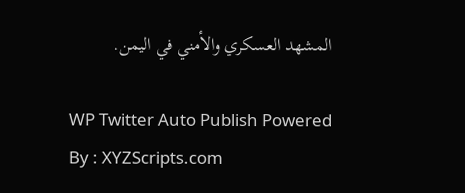المشهد العسكري والأمني في اليمن.

WP Twitter Auto Publish Powered By : XYZScripts.com